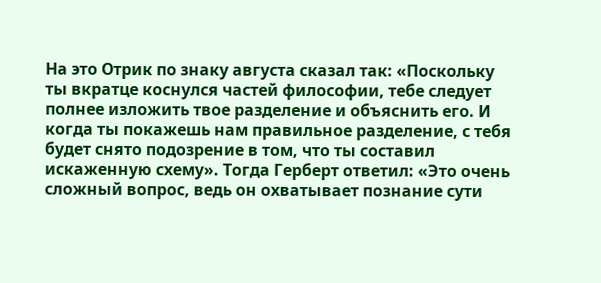На это Отрик по знаку августа сказал так: «Поскольку ты вкратце коснулся частей философии, тебе следует полнее изложить твое разделение и объяснить его. И когда ты покажешь нам правильное разделение, с тебя будет снято подозрение в том, что ты составил искаженную схему». Тогда Герберт ответил: «Это очень сложный вопрос, ведь он охватывает познание сути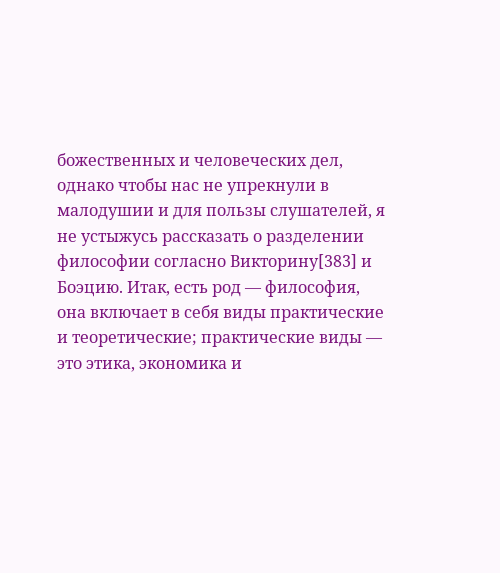божественных и человеческих дел, однако чтобы нас не упрекнули в малодушии и для пользы слушателей, я не устыжусь рассказать о разделении философии согласно Викторину[383] и Боэцию. Итак, есть род — философия, она включает в себя виды практические и теоретические; практические виды — это этика, экономика и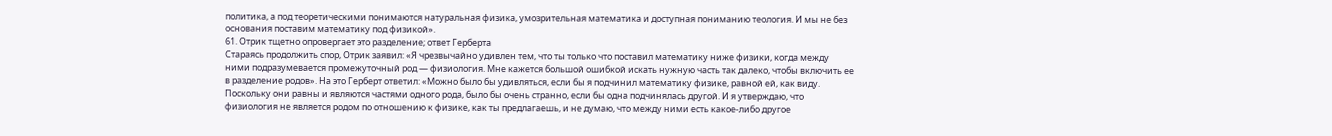политика, а под теоретическими понимаются натуральная физика, умозрительная математика и доступная пониманию теология. И мы не без основания поставим математику под физикой».
61. Отрик тщетно опровергает это разделение; ответ Герберта
Стараясь продолжить спор, Отрик заявил: «Я чрезвычайно удивлен тем, что ты только что поставил математику ниже физики, когда между ними подразумевается промежуточный род — физиология. Мне кажется большой ошибкой искать нужную часть так далеко, чтобы включить ее в разделение родов». На это Герберт ответил: «Можно было бы удивляться, если бы я подчинил математику физике, равной ей, как виду. Поскольку они равны и являются частями одного рода, было бы очень странно, если бы одна подчинялась другой. И я утверждаю, что физиология не является родом по отношению к физике, как ты предлагаешь, и не думаю, что между ними есть какое-либо другое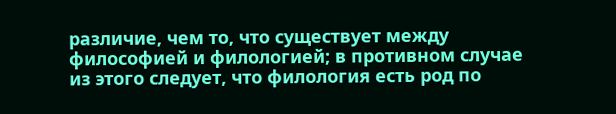различие, чем то, что существует между философией и филологией; в противном случае из этого следует, что филология есть род по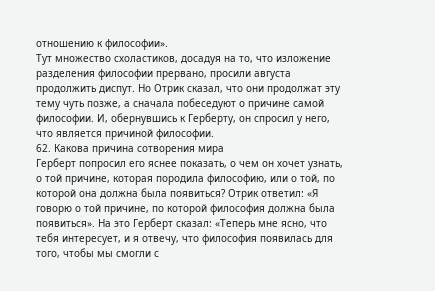отношению к философии».
Тут множество схоластиков, досадуя на то, что изложение разделения философии прервано, просили августа продолжить диспут. Но Отрик сказал, что они продолжат эту тему чуть позже, а сначала побеседуют о причине самой философии. И, обернувшись к Герберту, он спросил у него, что является причиной философии.
62. Какова причина сотворения мира
Герберт попросил его яснее показать, о чем он хочет узнать, о той причине, которая породила философию, или о той, по которой она должна была появиться? Отрик ответил: «Я говорю о той причине, по которой философия должна была появиться». На это Герберт сказал: «Теперь мне ясно, что тебя интересует, и я отвечу, что философия появилась для того, чтобы мы смогли с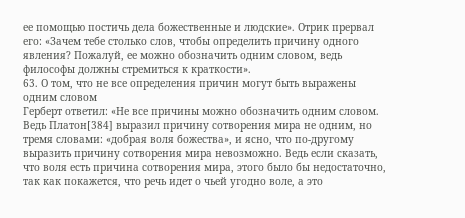ее помощью постичь дела божественные и людские». Отрик прервал его: «Зачем тебе столько слов, чтобы определить причину одного явления? Пожалуй, ее можно обозначить одним словом, ведь философы должны стремиться к краткости».
63. О том, что не все определения причин могут быть выражены одним словом
Герберт ответил: «Не все причины можно обозначить одним словом. Ведь Платон[384] выразил причину сотворения мира не одним, но тремя словами: «добрая воля божества», и ясно, что по-другому выразить причину сотворения мира невозможно. Ведь если сказать, что воля есть причина сотворения мира, этого было бы недостаточно, так как покажется, что речь идет о чьей угодно воле, а это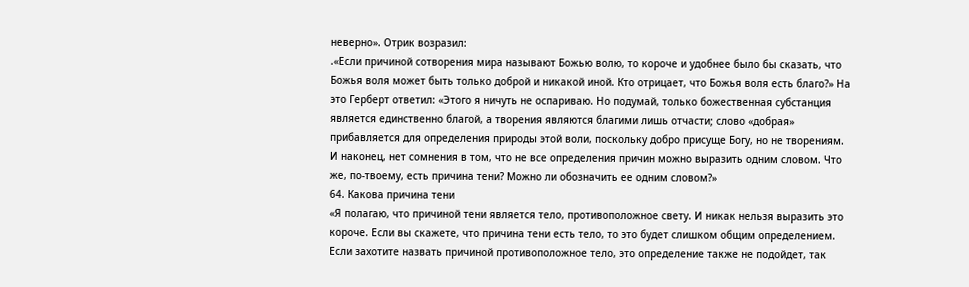неверно». Отрик возразил:
.«Если причиной сотворения мира называют Божью волю, то короче и удобнее было бы сказать, что Божья воля может быть только доброй и никакой иной. Кто отрицает, что Божья воля есть благо?» На это Герберт ответил: «Этого я ничуть не оспариваю. Но подумай, только божественная субстанция является единственно благой, а творения являются благими лишь отчасти; слово «добрая» прибавляется для определения природы этой воли, поскольку добро присуще Богу, но не творениям. И наконец, нет сомнения в том, что не все определения причин можно выразить одним словом. Что же, по-твоему, есть причина тени? Можно ли обозначить ее одним словом?»
64. Какова причина тени
«Я полагаю, что причиной тени является тело, противоположное свету. И никак нельзя выразить это короче. Если вы скажете, что причина тени есть тело, то это будет слишком общим определением. Если захотите назвать причиной противоположное тело, это определение также не подойдет, так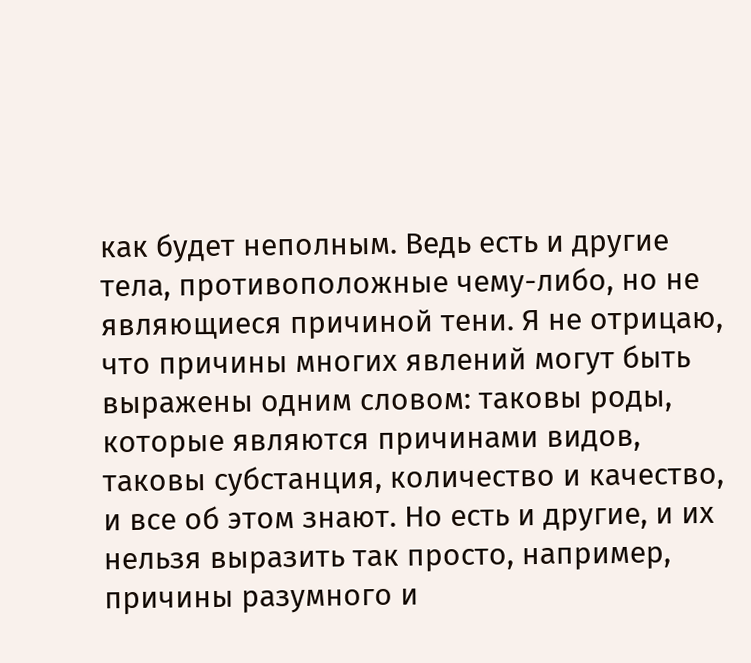как будет неполным. Ведь есть и другие тела, противоположные чему-либо, но не являющиеся причиной тени. Я не отрицаю, что причины многих явлений могут быть выражены одним словом: таковы роды, которые являются причинами видов, таковы субстанция, количество и качество, и все об этом знают. Но есть и другие, и их нельзя выразить так просто, например, причины разумного и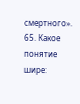смертного».
65. Какое понятие шире: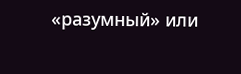«разумный» или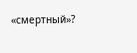«смертный»?